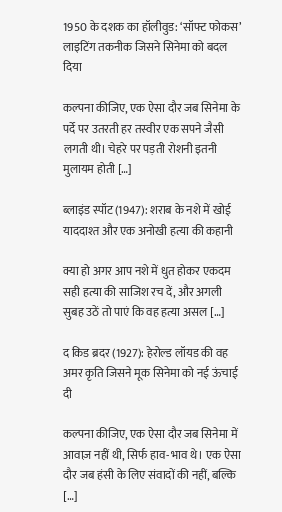1950 के दशक का हॉलीवुड: ‘सॉफ्ट फोकस’ लाइटिंग तकनीक जिसने सिनेमा को बदल दिया

कल्पना कीजिए, एक ऐसा दौर जब सिनेमा के पर्दे पर उतरती हर तस्वीर एक सपने जैसी लगती थी। चेहरे पर पड़ती रोशनी इतनी मुलायम होती […]

ब्लाइंड स्पॉट (1947): शराब के नशे में खोई याददाश्त और एक अनोखी हत्या की कहानी

क्या हो अगर आप नशे में धुत होकर एकदम सही हत्या की साजिश रच दें, और अगली सुबह उठें तो पाएं कि वह हत्या असल […]

द किड ब्रदर (1927): हेरोल्ड लॉयड की वह अमर कृति जिसने मूक सिनेमा को नई ऊंचाई दी

कल्पना कीजिए, एक ऐसा दौर जब सिनेमा में आवाज़ नहीं थी, सिर्फ हाव-भाव थे। एक ऐसा दौर जब हंसी के लिए संवादों की नहीं, बल्कि […]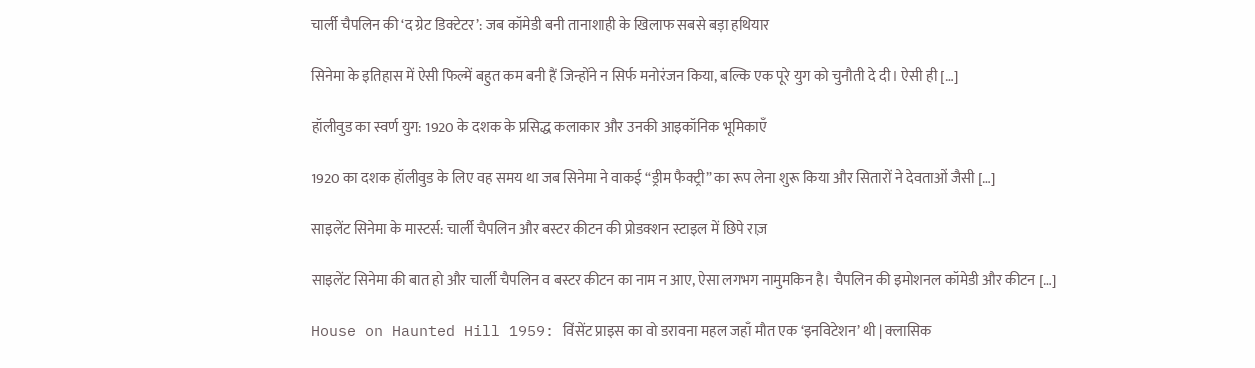चार्ली चैपलिन की ‘द ग्रेट डिक्टेटर’: जब कॉमेडी बनी तानाशाही के खिलाफ सबसे बड़ा हथियार

सिनेमा के इतिहास में ऐसी फिल्में बहुत कम बनी हैं जिन्होंने न सिर्फ मनोरंजन किया, बल्कि एक पूरे युग को चुनौती दे दी। ऐसी ही […]

हॉलीवुड का स्वर्ण युग: 1920 के दशक के प्रसिद्ध कलाकार और उनकी आइकॉनिक भूमिकाएँ

1920 का दशक हॉलीवुड के लिए वह समय था जब सिनेमा ने वाकई “ड्रीम फैक्ट्री” का रूप लेना शुरू किया और सितारों ने देवताओं जैसी […]

साइलेंट सिनेमा के मास्टर्स: चार्ली चैपलिन और बस्टर कीटन की प्रोडक्शन स्टाइल में छिपे राज़

साइलेंट सिनेमा की बात हो और चार्ली चैपलिन व बस्टर कीटन का नाम न आए, ऐसा लगभग नामुमकिन है। चैपलिन की इमोशनल कॉमेडी और कीटन […]

House on Haunted Hill 1959: विंसेंट प्राइस का वो डरावना महल जहाँ मौत एक ‘इनविटेशन’ थी | क्लासिक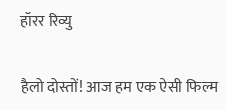हॉरर रिव्यु

हैलो दोस्तों! आज हम एक ऐसी फिल्म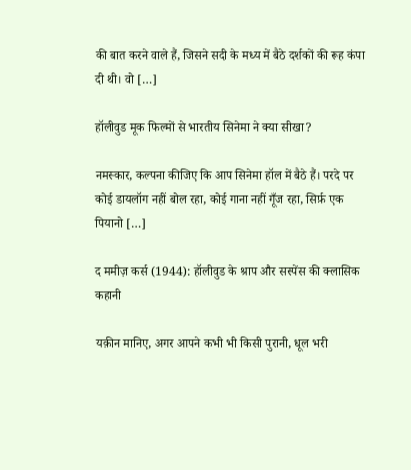की बात करने वाले हैं, जिसने सदी के मध्य में बैठे दर्शकों की रूह कंपा दी थी। वो […]

हॉलीवुड मूक फिल्मों से भारतीय सिनेमा ने क्या सीखा?

नमस्कार, कल्पना कीजिए कि आप सिनेमा हॉल में बैठे हैं। परदे पर कोई डायलॉग नहीं बोल रहा, कोई गाना नहीं गूँज रहा, सिर्फ़ एक पियानो […]

द ममीज़ कर्स (1944): हॉलीवुड के श्राप और सस्पेंस की क्लासिक कहानी

यक़ीन मानिए, अगर आपने कभी भी किसी पुरानी, धूल भरी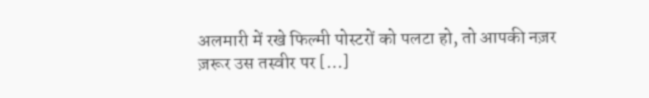अलमारी में रखे फिल्मी पोस्टरों को पलटा हो, तो आपकी नज़र ज़रूर उस तस्वीर पर […]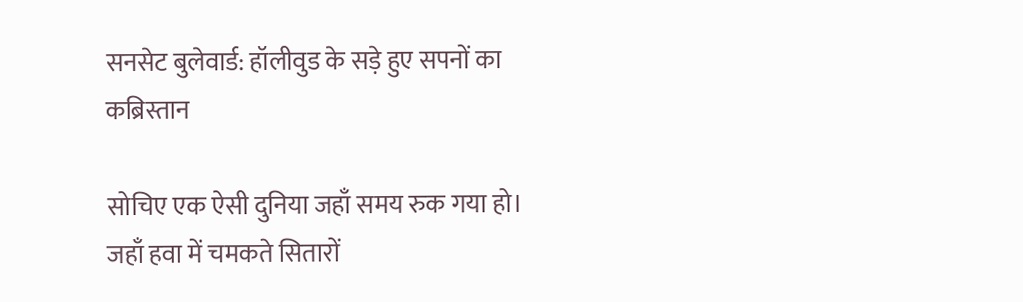सनसेट बुलेवार्ड: हॉलीवुड के सड़े हुए सपनों का कब्रिस्तान

सोचिए एक ऐसी दुनिया जहाँ समय रुक गया हो। जहाँ हवा में चमकते सितारों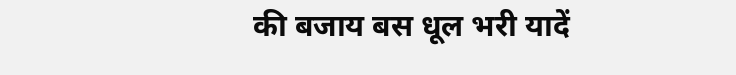की बजाय बस धूल भरी यादें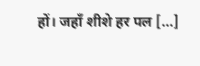हों। जहाँ शीशे हर पल […]